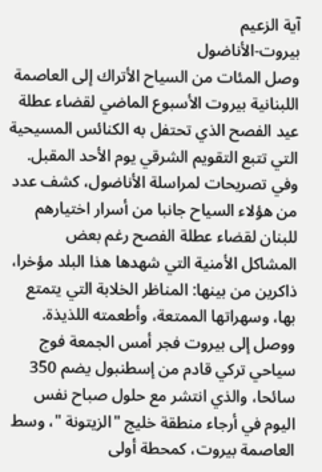آية الزعيم
بيروت-الأناضول
وصل المئات من السياح الأتراك إلى العاصمة اللبنانية بيروت الأسبوع الماضي لقضاء عطلة عيد الفصح الذي تحتفل به الكنائس المسيحية التي تتبع التقويم الشرقي يوم الأحد المقبل.
وفي تصريحات لمراسلة الأناضول، كشف عدد من هؤلاء السياح جانبا من أسرار اختيارهم للبنان لقضاء عطلة الفصح رغم بعض المشاكل الأمنية التي شهدها هذا البلد مؤخرا، ذاكرين من بينها: المناظر الخلابة التي يتمتع بها، وسهراتها الممتعة، وأطعمته اللذيذة.
ووصل إلى بيروت فجر أمس الجمعة فوج سياحي تركي قادم من إسطنبول يضم 350 سائحا، والذي انتشر مع حلول صباح نفس اليوم في أرجاء منطقة خليج "الزيتونة "، وسط العاصمة بيروت، كمحطة أولى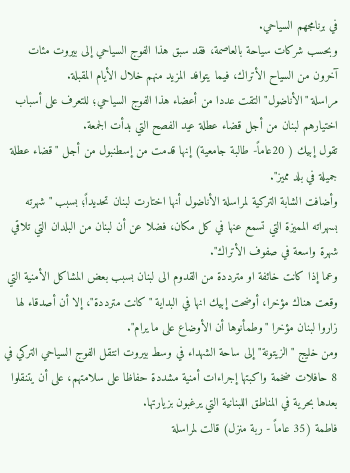في برنامجهم السياحي.
وبحسب شركات سياحة بالعاصمة، فقد سبق هذا الفوج السياحي إلى بيروت مئات آخرون من السياح الأتراك، فيما يتوافد المزيد منهم خلال الأيام المقبلة.
مراسلة "الأناضول" التقت عددا من أعضاء هذا الفوج السياحي؛ للتعرف على أسباب اختيارهم لبنان من أجل قضاء عطلة عيد الفصح التي بدأت الجمعة.
تقول إبيك ( 20عاماً- طالبة جامعية) إنها قدمت من إسطنبول من أجل "قضاء عطلة جميلة في بلد مميز".
وأضافت الشابة التركية لمراسلة الأناضول أنها اختارت لبنان تحديداً؛ بسبب "شهرته بسهراته المميزة التي تسمع عنها في كل مكان، فضلا عن أن لبنان من البلدان التي تلاقي شهرة واسعة في صفوف الأتراك".
وعما إذا كانت خائفة او مترددة من القدوم الى لبنان بسبب بعض المشاكل الأمنية التي وقعت هناك مؤخرا، أوضحت إبيك انها في البداية "كانت مترددة"، إلا أن أصدقاء لها زاروا لبنان مؤخرا "وطمأنوها أن الأوضاع على ما يرام".
ومن خليج "الزيتونة" إلى ساحة الشهداء في وسط بيروت انتقل الفوج السياحي التركي في 8 حافلات ضخمة واكبتها إجراءات أمنية مشددة حفاظا على سلامتهم، على أن يتنقلوا بعدها بحرية في المناطق اللبنانية التي يرغبون بزيارتها.
فاطمة (35 عاماً - ربة منزل) قالت لمراسلة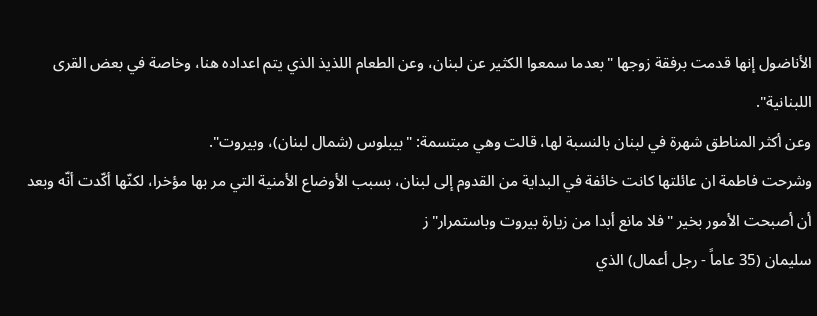الأناضول إنها قدمت برفقة زوجها "بعدما سمعوا الكثير عن لبنان، وعن الطعام اللذيذ الذي يتم اعداده هنا، وخاصة في بعض القرى اللبنانية".
وعن أكثر المناطق شهرة في لبنان بالنسبة لها، قالت وهي مبتسمة: "بيبلوس (شمال لبنان)، وبيروت".
وشرحت فاطمة ان عائلتها كانت خائفة في البداية من القدوم إلى لبنان، بسبب الأوضاع الأمنية التي مر بها مؤخرا، لكنّها أكّدت أنّه وبعد أن أصبحت الأمور بخير "فلا مانع أبدا من زيارة بيروت وباستمرار"ز
سليمان (35 عاماً - رجل أعمال) الذي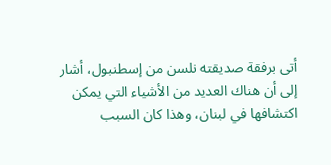أتى برفقة صديقته نلسن من إسطنبول، أشار إلى أن هناك العديد من الأشياء التي يمكن اكتشافها في لبنان، وهذا كان السبب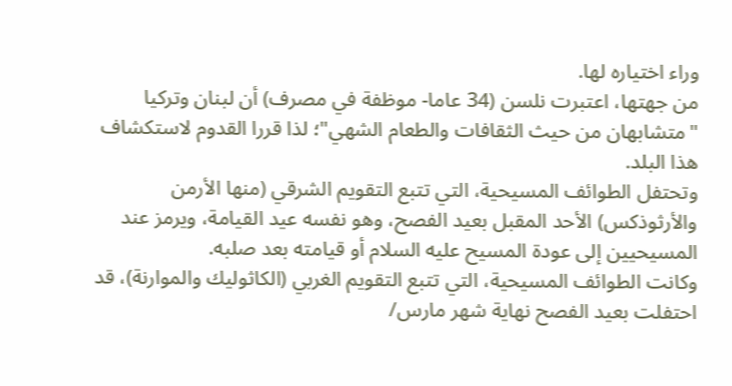وراء اختياره لها.
من جهتها، اعتبرت نلسن (34 عاما- موظفة في مصرف) أن لبنان وتركيا "متشابهان من حيث الثقافات والطعام الشهي"؛ لذا قررا القدوم لاستكشاف هذا البلد.
وتحتفل الطوائف المسيحية، التي تتبع التقويم الشرقي (منها الأرمن والأرثوذكس) الأحد المقبل بعيد الفصح، وهو نفسه عيد القيامة، ويرمز عند المسيحيين إلى عودة المسيح عليه السلام أو قيامته بعد صلبه.
وكانت الطوائف المسيحية، التي تتبع التقويم الغربي (الكاثوليك والموارنة)، قد احتفلت بعيد الفصح نهاية شهر مارس/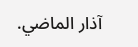آذار الماضي.